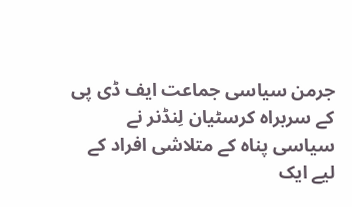جرمن سیاسی جماعت ایف ڈی پی کے سربراہ کرسٹیان لِنڈنر نے سیاسی پناہ کے متلاشی افراد کے لیے ایک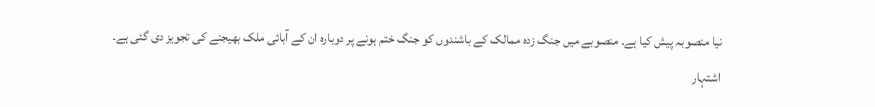نیا منصوبہ پیش کیا ہے۔ منصوبے میں جنگ زدہ ممالک کے باشندوں کو جنگ ختم ہونے پر دوبارہ ان کے آبائی ملک بھیجنے کی تجویز دی گئی ہے۔
اشتہار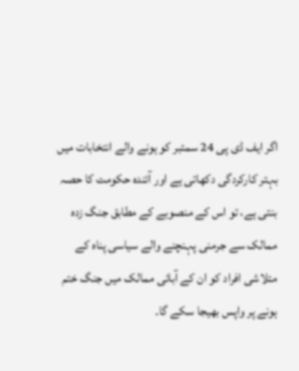اگر ایف ڈی پی 24 سمتبر کو ہونے والے انتخابات میں بہتر کارکردگی دکھاتی ہے اور آئندہ حکومت کا حصہ بنتی ہے، تو اس کے منصوبے کے مطابق جنگ زدہ ممالک سے جرمنی پہنچنے والے سیاسی پناہ کے متلاشی افراد کو ان کے آبائی ممالک میں جنگ ختم ہونے پر واپس بھیجا سکے گا۔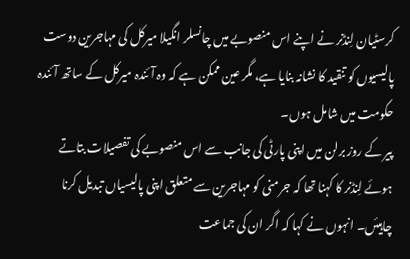کرسٹیان لِنڈنر نے اپنے اس منصوبے میں چانسلر انگیلا میرکل کی مہاجرین دوست پالیسیوں کو تنقید کا نشانہ بنایا ہے، مگر عین ممکن ہے کہ وہ آئندہ میرکل کے ساتھ آئندہ حکومت میں شامل ہوں۔
پیر کے روز برلن میں اپنی پارٹی کی جانب سے اس منصوبے کی تفصیلات بتاتے ہوئے لِنڈنر کا کہنا تھا کہ جرمنی کو مہاجرین سے متعلق اپنی پالیسیاں تبدیل کرنا چاہیئں۔ انہوں نے کہا کہ اگر ان کی جماعت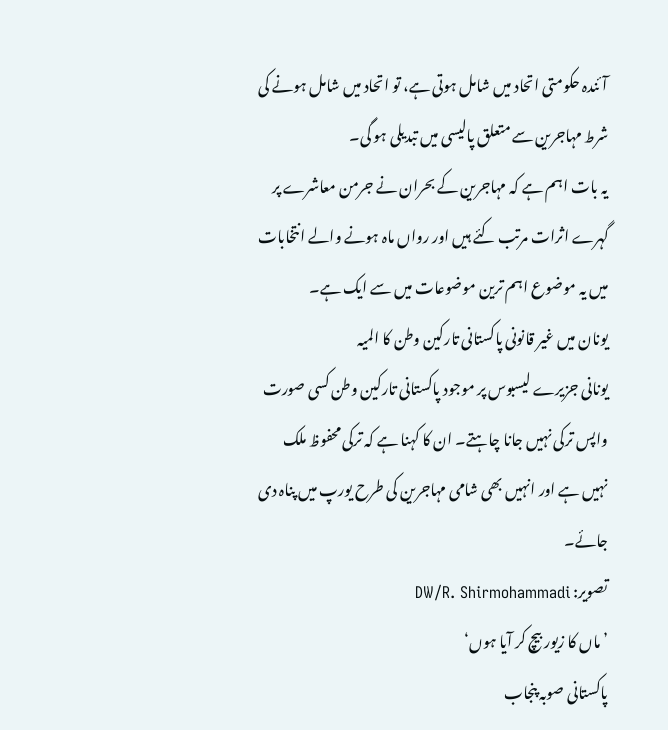آئندہ حکومتی اتحاد میں شامل ہوتی ہے، تو اتحاد میں شامل ہونے کی شرط مہاجرین سے متعلق پالیسی میں تبدیلی ہو گی۔
یہ بات اہم ہے کہ مہاجرین کے بحران نے جرمن معاشرے پر گہرے اثرات مرتب کئے ہیں اور رواں ماہ ہونے والے انتخابات میں یہ موضوع اہم ترین موضوعات میں سے ایک ہے۔
یونان میں غیر قانونی پاکستانی تارکین وطن کا المیہ
یونانی جزیرے لیسبوس پر موجود پاکستانی تارکین وطن کسی صورت واپس ترکی نہیں جانا چاہتے۔ ان کا کہنا ہے کہ ترکی محفوظ ملک نہیں ہے اور انہیں بھی شامی مہاجرین کی طرح یورپ میں پناہ دی جائے۔
تصویر: DW/R. Shirmohammadi
’ماں کا زیور بیچ کر آیا ہوں‘
پاکستانی صوبہ پنجاب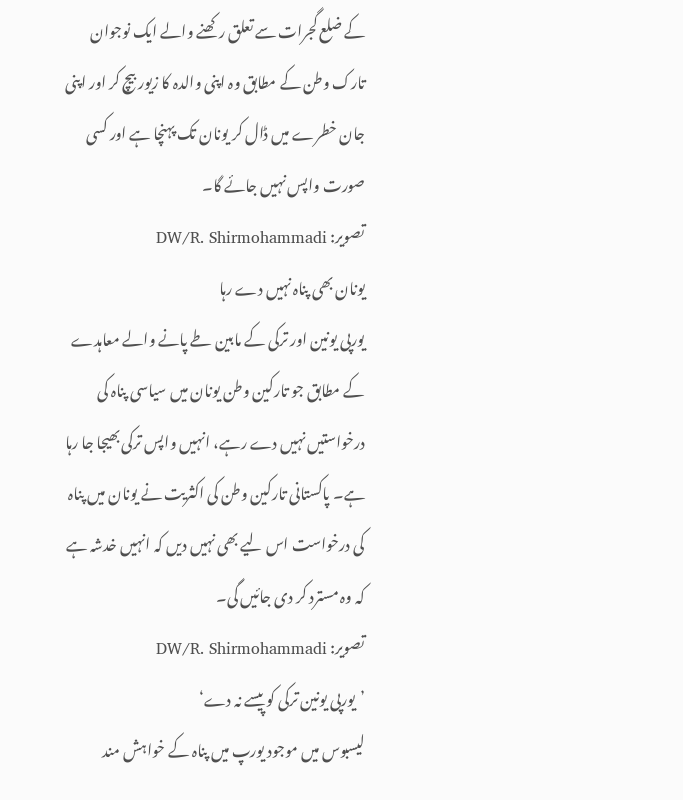کے ضلع گجرات سے تعلق رکھنے والے ایک نوجوان تارک وطن کے مطابق وہ اپنی والدہ کا زیور بیچ کر اور اپنی جان خطرے میں ڈال کر یونان تک پہنچا ہے اور کسی صورت واپس نہیں جائے گا۔
تصویر: DW/R. Shirmohammadi
یونان بھی پناہ نہیں دے رہا
یورپی یونین اور ترکی کے مابین طے پانے والے معاہدے کے مطابق جو تارکین وطن یونان میں سیاسی پناہ کی درخواستیں نہیں دے رہے، انہیں واپس ترکی بھیجا جا رہا ہے۔ پاکستانی تارکین وطن کی اکثریت نے یونان میں پناہ کی درخواست اس لیے بھی نہیں دیں کہ انہیں خدشہ ہے کہ وہ مسترد کر دی جائیں گی۔
تصویر: DW/R. Shirmohammadi
’یورپی یونین ترکی کو پیسے نہ دے‘
لیسبوس میں موجود یورپ میں پناہ کے خواہش مند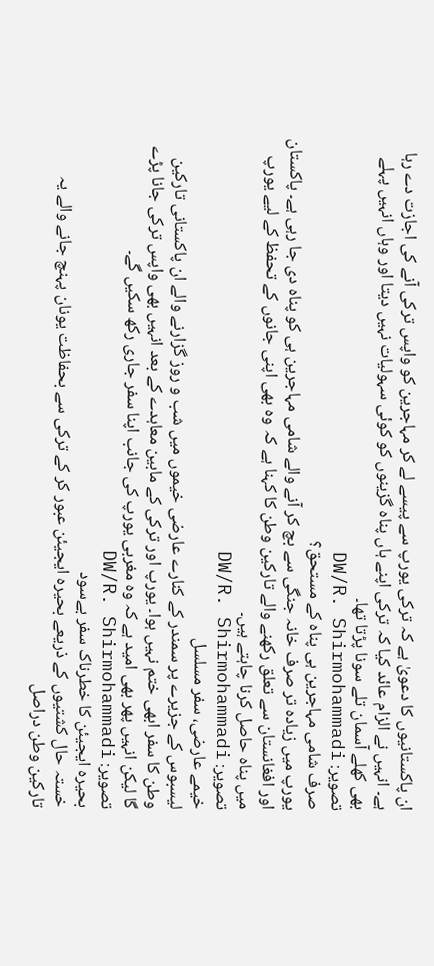ان پاکستانیوں کا دعویٰ ہے کہ ترکی یورپ سے پیسے لے کر مہاجرین کو واپس ترکی آنے کی اجازت دے رہا ہے۔ انہیں نے الزام عائد کیا کہ ترکی اپنے ہاں پناہ گزینوں کو کوئی سہولیات نہیں دیتا اور وہاں انہیں پہلے بھی کھلے آسمان تلے سونا پڑتا تھا۔
تصویر: DW/R. Shirmohammadi
صرف شامی مہاجرین ہی پناہ کے مستحق؟
یورپ میں زیادہ تر صرف خانہ جنگی سے بچ کر آنے والے شامی مہاجرین ہی کو پناہ دی جا رہی ہے۔ پاکستان اور افغانستان سے تعلق رکھنے والے تارکین وطن کا کہنا ہے کہ وہ بھی اپنی جانوں کے تحفظ کے لیے یورپ میں پناہ حاصل کرنا چاہتے ہیں۔
تصویر: DW/R. Shirmohammadi
خیمے عارضی، سفر مسلسل
لیسبوس کے جزیرے پر سمندر کے کنارے عارضی خیموں میں شب و روز گزارنے والے ان پاکستانی تارکین وطن کا سفر ابھی ختم نہیں ہوا۔ یورپ اور ترکی کے مابین معاہدے کے بعد انہیں بھی واپس ترکی جانا پڑے گا لیکن انہیں پھر بھی امید ہے کہ وہ مغربی یورپ کی جانب اپنا سفر جاری رکھ سکیں گے۔
تصویر: DW/R. Shirmohammadi
بحیرہ ایجیئن کا خطرناک سفر بےسود
خستہ حال کشتیوں کے ذریعے بحیرہ ایجیئن عبور کر کے ترکی سے بحفاظت یونان پہنچ جانے والے یہ تارکین وطن دراصل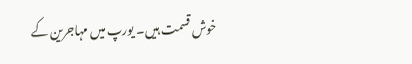خوش قسمت ہیں۔ یورپ میں مہاجرین کے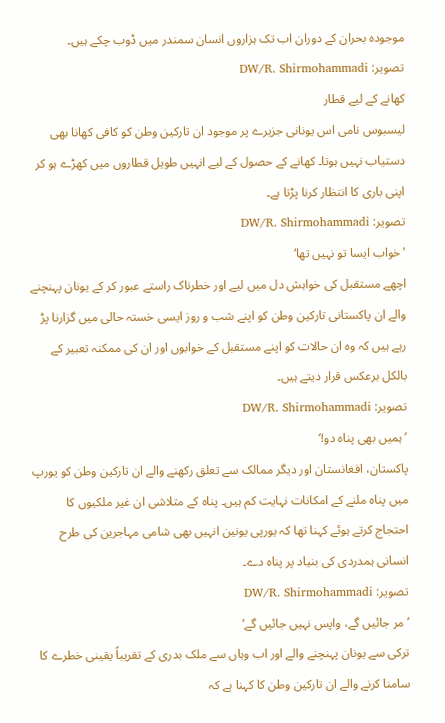موجودہ بحران کے دوران اب تک ہزاروں انسان سمندر میں ڈوب چکے ہیں۔
تصویر: DW/R. Shirmohammadi
کھانے کے لیے قطار
لیسبوس نامی اس یونانی جزیرے پر موجود ان تارکین وطن کو کافی کھانا بھی دستیاب نہیں ہوتا۔ کھانے کے حصول کے لیے انہیں طویل قطاروں میں کھڑے ہو کر اپنی باری کا انتظار کرنا پڑتا ہے۔
تصویر: DW/R. Shirmohammadi
’خواب ایسا تو نہیں تھا‘
اچھے مستقبل کی خواہش دل میں لیے اور خطرناک راستے عبور کر کے یونان پہنچنے والے ان پاکستانی تارکین وطن کو اپنے شب و روز ایسی خستہ حالی میں گزارنا پڑ رہے ہیں کہ وہ ان حالات کو اپنے مستقبل کے خوابوں اور ان کی ممکنہ تعبیر کے بالکل برعکس قرار دیتے ہیں۔
تصویر: DW/R. Shirmohammadi
’ہمیں بھی پناہ دو!‘
پاکستان، افغانستان اور دیگر ممالک سے تعلق رکھنے والے ان تارکین وطن کو یورپ میں پناہ ملنے کے امکانات نہایت کم ہیں۔ پناہ کے متلاشی ان غیر ملکیوں کا احتجاج کرتے ہوئے کہنا تھا کہ یورپی یونین انہیں بھی شامی مہاجرین کی طرح انسانی ہمدردی کی بنیاد پر پناہ دے۔
تصویر: DW/R. Shirmohammadi
’مر جائیں گے، واپس نہیں جائیں گے‘
ترکی سے یونان پہنچنے والے اور اب وہاں سے ملک بدری کے تقریباً یقینی خطرے کا سامنا کرنے والے ان تارکین وطن کا کہنا ہے کہ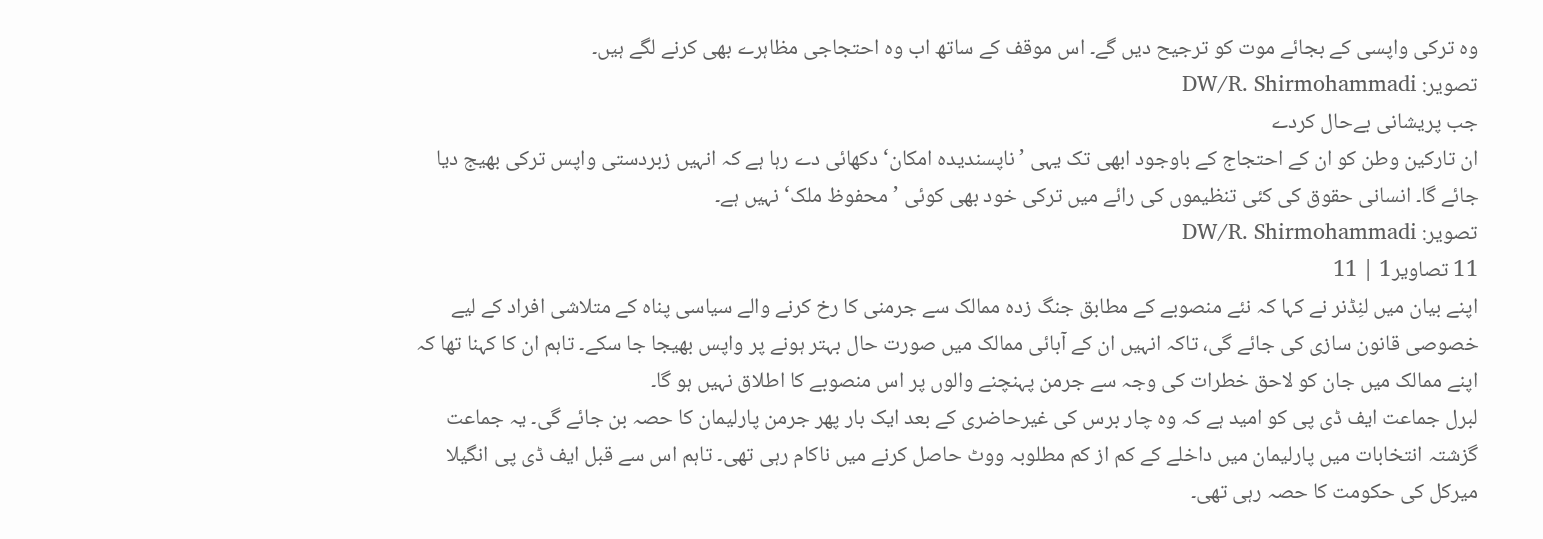وہ ترکی واپسی کے بجائے موت کو ترجیح دیں گے۔ اس موقف کے ساتھ اب وہ احتجاجی مظاہرے بھی کرنے لگے ہیں۔
تصویر: DW/R. Shirmohammadi
جب پریشانی بےحال کردے
ان تارکین وطن کو ان کے احتجاج کے باوجود ابھی تک یہی ’ناپسندیدہ امکان‘ دکھائی دے رہا ہے کہ انہیں زبردستی واپس ترکی بھیج دیا جائے گا۔ انسانی حقوق کی کئی تنظیموں کی رائے میں ترکی خود بھی کوئی ’محفوظ ملک‘ نہیں ہے۔
تصویر: DW/R. Shirmohammadi
11 تصاویر1 | 11
اپنے بیان میں لنِڈنر نے کہا کہ نئے منصوبے کے مطابق جنگ زدہ ممالک سے جرمنی کا رخ کرنے والے سیاسی پناہ کے متلاشی افراد کے لیے خصوصی قانون سازی کی جائے گی، تاکہ انہیں ان کے آبائی ممالک میں صورت حال بہتر ہونے پر واپس بھیجا جا سکے۔ تاہم ان کا کہنا تھا کہ اپنے ممالک میں جان کو لاحق خطرات کی وجہ سے جرمن پہنچنے والوں پر اس منصوبے کا اطلاق نہیں ہو گا۔
لبرل جماعت ایف ڈی پی کو امید ہے کہ وہ چار برس کی غیرحاضری کے بعد ایک بار پھر جرمن پارلیمان کا حصہ بن جائے گی۔ یہ جماعت گزشتہ انتخابات میں پارلیمان میں داخلے کے کم از کم مطلوبہ ووٹ حاصل کرنے میں ناکام رہی تھی۔ تاہم اس سے قبل ایف ڈی پی انگیلا میرکل کی حکومت کا حصہ رہی تھی۔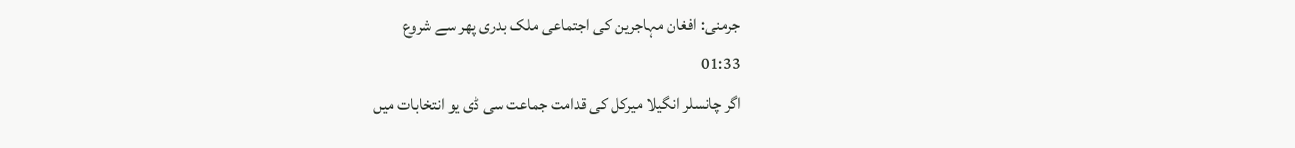جرمنی: افغان مہاجرین کی اجتماعی ملک بدری پھر سے شروع
01:33
اگر چانسلر انگیلا میرکل کی قدامت جماعت سی ڈی یو انتخابات میں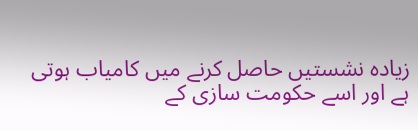زیادہ نشستیں حاصل کرنے میں کامیاب ہوتی ہے اور اسے حکومت سازی کے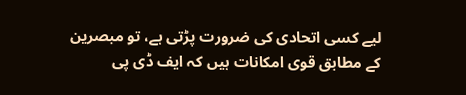لیے کسی اتحادی کی ضرورت پڑتی ہے، تو مبصرین کے مطابق قوی امکانات ہیں کہ ایف ڈی پی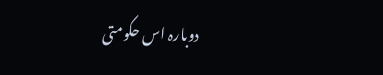دوبارہ اس حکومتی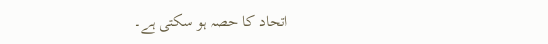اتحاد کا حصہ ہو سکتی ہے۔